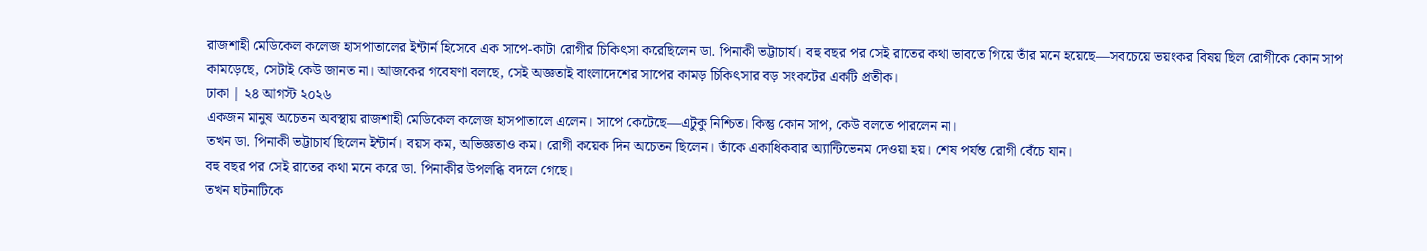রাজশাহী মেডিকেল কলেজ হাসপাতালের ইন্টার্ন হিসেবে এক সাপে-কাটা রোগীর চিকিৎসা করেছিলেন ডা. পিনাকী ভট্টাচার্য। বহু বছর পর সেই রাতের কথা ভাবতে গিয়ে তাঁর মনে হয়েছে—সবচেয়ে ভয়ংকর বিষয় ছিল রোগীকে কোন সাপ কামড়েছে, সেটাই কেউ জানত না। আজকের গবেষণা বলছে, সেই অজ্ঞতাই বাংলাদেশের সাপের কামড় চিকিৎসার বড় সংকটের একটি প্রতীক।
ঢাকা | ২৪ আগস্ট ২০২৬
একজন মানুষ অচেতন অবস্থায় রাজশাহী মেডিকেল কলেজ হাসপাতালে এলেন। সাপে কেটেছে—এটুকু নিশ্চিত। কিন্তু কোন সাপ, কেউ বলতে পারলেন না।
তখন ডা. পিনাকী ভট্টাচার্য ছিলেন ইন্টার্ন। বয়স কম, অভিজ্ঞতাও কম। রোগী কয়েক দিন অচেতন ছিলেন। তাঁকে একাধিকবার অ্যান্টিভেনম দেওয়া হয়। শেষ পর্যন্ত রোগী বেঁচে যান।
বহু বছর পর সেই রাতের কথা মনে করে ডা. পিনাকীর উপলব্ধি বদলে গেছে।
তখন ঘটনাটিকে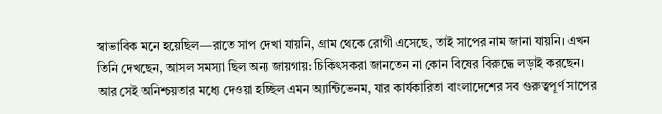স্বাভাবিক মনে হয়েছিল—রাতে সাপ দেখা যায়নি, গ্রাম থেকে রোগী এসেছে, তাই সাপের নাম জানা যায়নি। এখন তিনি দেখছেন, আসল সমস্যা ছিল অন্য জায়গায়: চিকিৎসকরা জানতেন না কোন বিষের বিরুদ্ধে লড়াই করছেন।
আর সেই অনিশ্চয়তার মধ্যে দেওয়া হচ্ছিল এমন অ্যান্টিভেনম, যার কার্যকারিতা বাংলাদেশের সব গুরুত্বপূর্ণ সাপের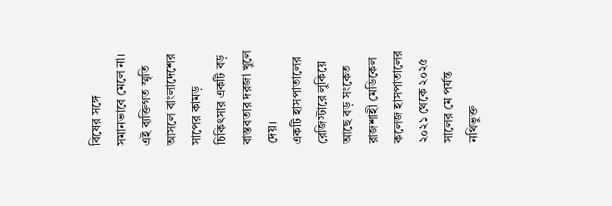বিষের সঙ্গে সমানভাবে মেলে না।
এই ব্যক্তিগত স্মৃতি আসলে বাংলাদেশের সাপের কামড় চিকিৎসার একটি বড় বাস্তবতার দরজা খুলে দেয়।
একটি হাসপাতালের রেজিস্টারে লুকিয়ে আছে বড় সংকেত
রাজশাহী মেডিকেল কলেজ হাসপাতালের ২০২১ থেকে ২০২৫ সালের মে পর্যন্ত নথিভুক্ত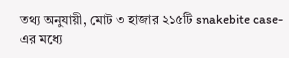তথ্য অনুযায়ী, মোট ৩ হাজার ২১৫টি snakebite case-এর মধ্যে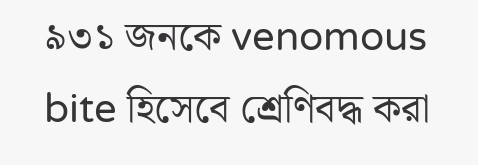৯৩১ জনকে venomous bite হিসেবে শ্রেণিবদ্ধ করা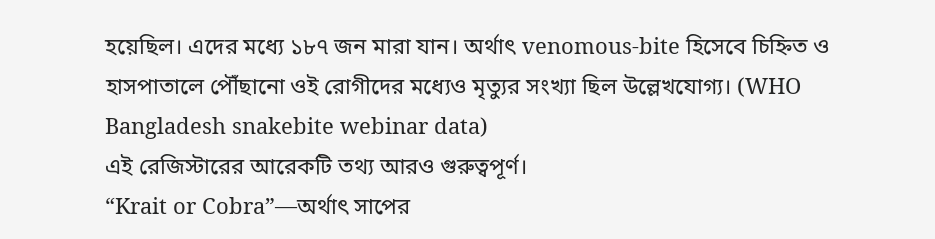হয়েছিল। এদের মধ্যে ১৮৭ জন মারা যান। অর্থাৎ venomous-bite হিসেবে চিহ্নিত ও হাসপাতালে পৌঁছানো ওই রোগীদের মধ্যেও মৃত্যুর সংখ্যা ছিল উল্লেখযোগ্য। (WHO Bangladesh snakebite webinar data)
এই রেজিস্টারের আরেকটি তথ্য আরও গুরুত্বপূর্ণ।
“Krait or Cobra”—অর্থাৎ সাপের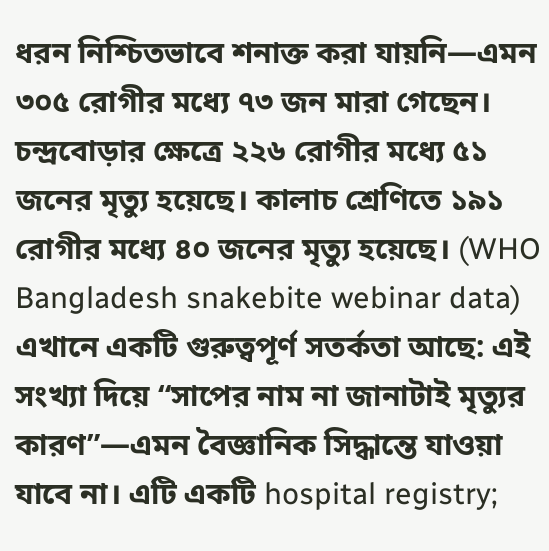ধরন নিশ্চিতভাবে শনাক্ত করা যায়নি—এমন ৩০৫ রোগীর মধ্যে ৭৩ জন মারা গেছেন।
চন্দ্রবোড়ার ক্ষেত্রে ২২৬ রোগীর মধ্যে ৫১ জনের মৃত্যু হয়েছে। কালাচ শ্রেণিতে ১৯১ রোগীর মধ্যে ৪০ জনের মৃত্যু হয়েছে। (WHO Bangladesh snakebite webinar data)
এখানে একটি গুরুত্বপূর্ণ সতর্কতা আছে: এই সংখ্যা দিয়ে “সাপের নাম না জানাটাই মৃত্যুর কারণ”—এমন বৈজ্ঞানিক সিদ্ধান্তে যাওয়া যাবে না। এটি একটি hospital registry;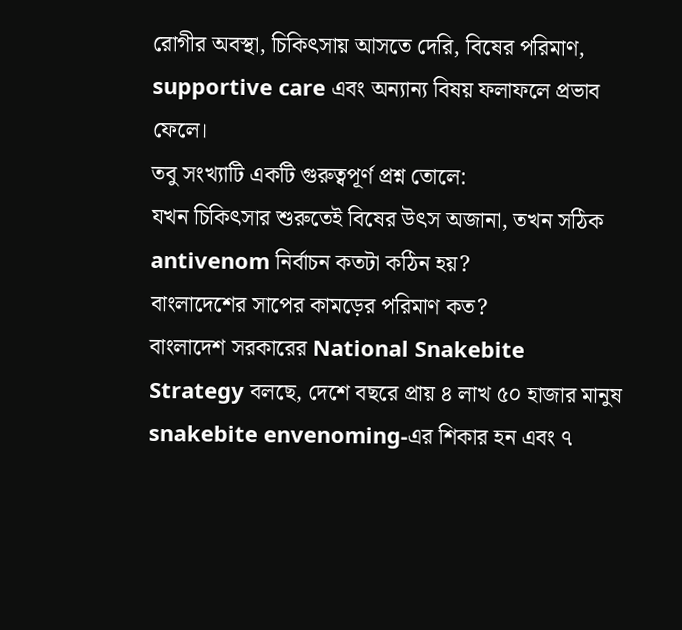রোগীর অবস্থা, চিকিৎসায় আসতে দেরি, বিষের পরিমাণ, supportive care এবং অন্যান্য বিষয় ফলাফলে প্রভাব ফেলে।
তবু সংখ্যাটি একটি গুরুত্বপূর্ণ প্রশ্ন তোলে:
যখন চিকিৎসার শুরুতেই বিষের উৎস অজানা, তখন সঠিক antivenom নির্বাচন কতটা কঠিন হয়?
বাংলাদেশের সাপের কামড়ের পরিমাণ কত?
বাংলাদেশ সরকারের National Snakebite Strategy বলছে, দেশে বছরে প্রায় ৪ লাখ ৫০ হাজার মানুষ snakebite envenoming-এর শিকার হন এবং ৭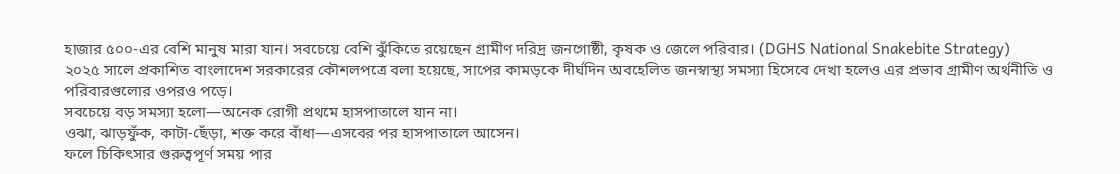হাজার ৫০০-এর বেশি মানুষ মারা যান। সবচেয়ে বেশি ঝুঁকিতে রয়েছেন গ্রামীণ দরিদ্র জনগোষ্ঠী, কৃষক ও জেলে পরিবার। (DGHS National Snakebite Strategy)
২০২৫ সালে প্রকাশিত বাংলাদেশ সরকারের কৌশলপত্রে বলা হয়েছে, সাপের কামড়কে দীর্ঘদিন অবহেলিত জনস্বাস্থ্য সমস্যা হিসেবে দেখা হলেও এর প্রভাব গ্রামীণ অর্থনীতি ও পরিবারগুলোর ওপরও পড়ে।
সবচেয়ে বড় সমস্যা হলো—অনেক রোগী প্রথমে হাসপাতালে যান না।
ওঝা, ঝাড়ফুঁক, কাটা-ছেঁড়া, শক্ত করে বাঁধা—এসবের পর হাসপাতালে আসেন।
ফলে চিকিৎসার গুরুত্বপূর্ণ সময় পার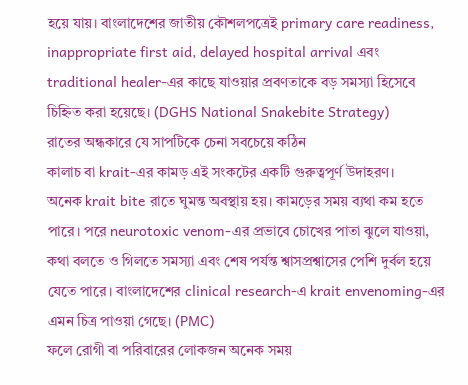হয়ে যায়। বাংলাদেশের জাতীয় কৌশলপত্রেই primary care readiness, inappropriate first aid, delayed hospital arrival এবং traditional healer-এর কাছে যাওয়ার প্রবণতাকে বড় সমস্যা হিসেবে চিহ্নিত করা হয়েছে। (DGHS National Snakebite Strategy)
রাতের অন্ধকারে যে সাপটিকে চেনা সবচেয়ে কঠিন
কালাচ বা krait-এর কামড় এই সংকটের একটি গুরুত্বপূর্ণ উদাহরণ।
অনেক krait bite রাতে ঘুমন্ত অবস্থায় হয়। কামড়ের সময় ব্যথা কম হতে পারে। পরে neurotoxic venom-এর প্রভাবে চোখের পাতা ঝুলে যাওয়া, কথা বলতে ও গিলতে সমস্যা এবং শেষ পর্যন্ত শ্বাসপ্রশ্বাসের পেশি দুর্বল হয়ে যেতে পারে। বাংলাদেশের clinical research-এ krait envenoming-এর এমন চিত্র পাওয়া গেছে। (PMC)
ফলে রোগী বা পরিবারের লোকজন অনেক সময়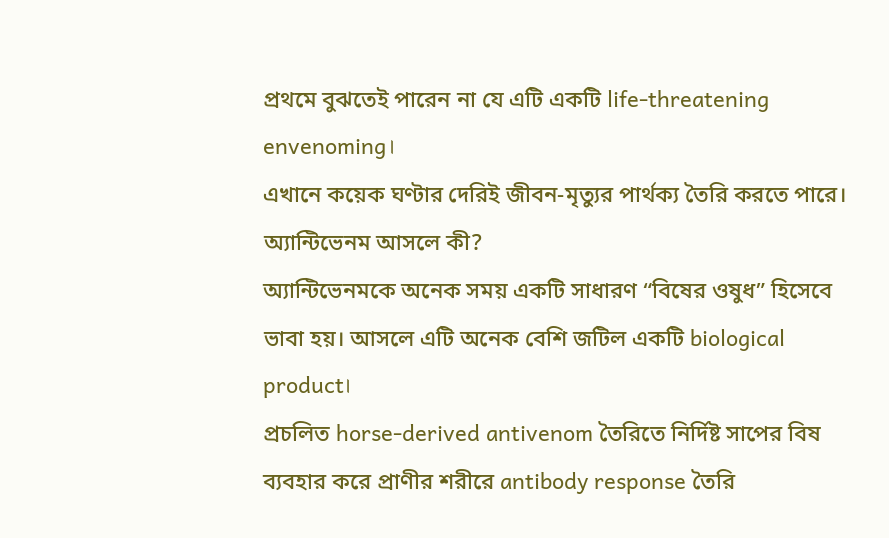প্রথমে বুঝতেই পারেন না যে এটি একটি life-threatening envenoming।
এখানে কয়েক ঘণ্টার দেরিই জীবন-মৃত্যুর পার্থক্য তৈরি করতে পারে।
অ্যান্টিভেনম আসলে কী?
অ্যান্টিভেনমকে অনেক সময় একটি সাধারণ “বিষের ওষুধ” হিসেবে ভাবা হয়। আসলে এটি অনেক বেশি জটিল একটি biological product।
প্রচলিত horse-derived antivenom তৈরিতে নির্দিষ্ট সাপের বিষ ব্যবহার করে প্রাণীর শরীরে antibody response তৈরি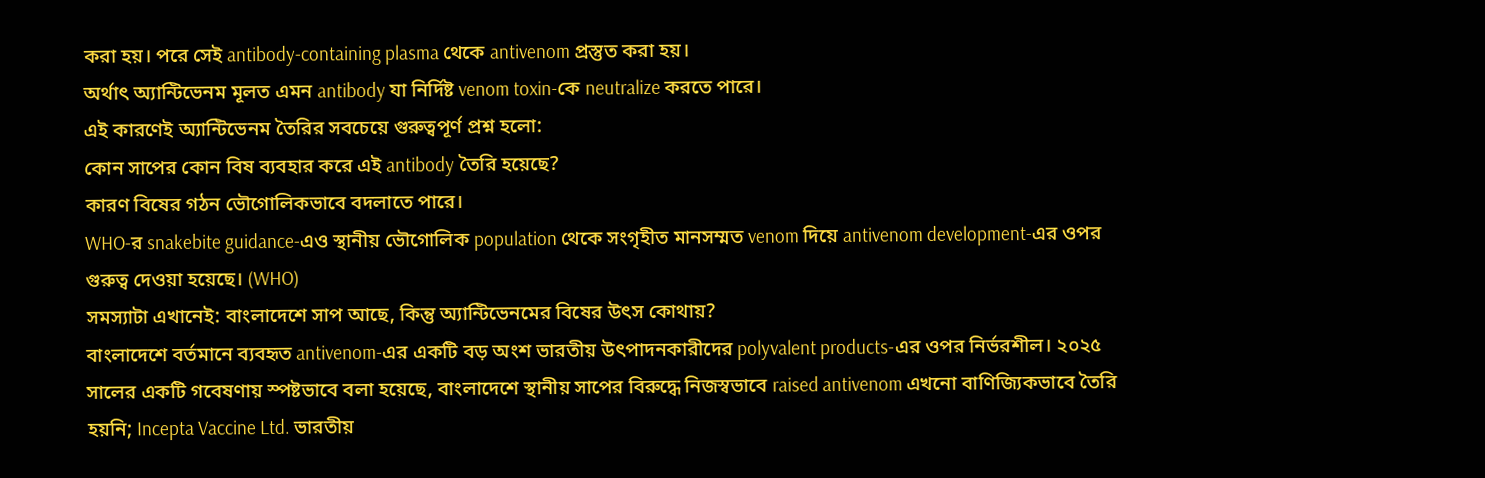করা হয়। পরে সেই antibody-containing plasma থেকে antivenom প্রস্তুত করা হয়।
অর্থাৎ অ্যান্টিভেনম মূলত এমন antibody যা নির্দিষ্ট venom toxin-কে neutralize করতে পারে।
এই কারণেই অ্যান্টিভেনম তৈরির সবচেয়ে গুরুত্বপূর্ণ প্রশ্ন হলো:
কোন সাপের কোন বিষ ব্যবহার করে এই antibody তৈরি হয়েছে?
কারণ বিষের গঠন ভৌগোলিকভাবে বদলাতে পারে।
WHO-র snakebite guidance-এও স্থানীয় ভৌগোলিক population থেকে সংগৃহীত মানসম্মত venom দিয়ে antivenom development-এর ওপর গুরুত্ব দেওয়া হয়েছে। (WHO)
সমস্যাটা এখানেই: বাংলাদেশে সাপ আছে, কিন্তু অ্যান্টিভেনমের বিষের উৎস কোথায়?
বাংলাদেশে বর্তমানে ব্যবহৃত antivenom-এর একটি বড় অংশ ভারতীয় উৎপাদনকারীদের polyvalent products-এর ওপর নির্ভরশীল। ২০২৫ সালের একটি গবেষণায় স্পষ্টভাবে বলা হয়েছে, বাংলাদেশে স্থানীয় সাপের বিরুদ্ধে নিজস্বভাবে raised antivenom এখনো বাণিজ্যিকভাবে তৈরি হয়নি; Incepta Vaccine Ltd. ভারতীয়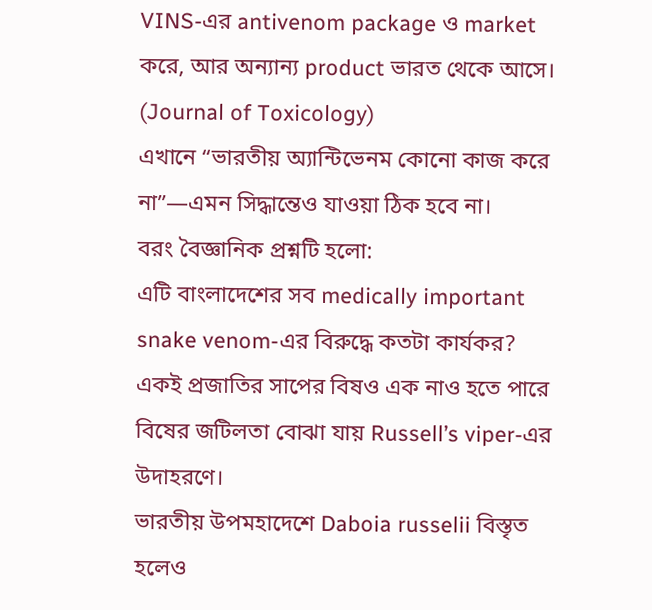VINS-এর antivenom package ও market করে, আর অন্যান্য product ভারত থেকে আসে। (Journal of Toxicology)
এখানে “ভারতীয় অ্যান্টিভেনম কোনো কাজ করে না”—এমন সিদ্ধান্তেও যাওয়া ঠিক হবে না।
বরং বৈজ্ঞানিক প্রশ্নটি হলো:
এটি বাংলাদেশের সব medically important snake venom-এর বিরুদ্ধে কতটা কার্যকর?
একই প্রজাতির সাপের বিষও এক নাও হতে পারে
বিষের জটিলতা বোঝা যায় Russell’s viper-এর উদাহরণে।
ভারতীয় উপমহাদেশে Daboia russelii বিস্তৃত হলেও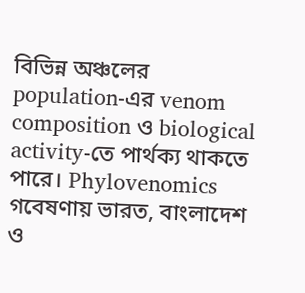বিভিন্ন অঞ্চলের population-এর venom composition ও biological activity-তে পার্থক্য থাকতে পারে। Phylovenomics গবেষণায় ভারত, বাংলাদেশ ও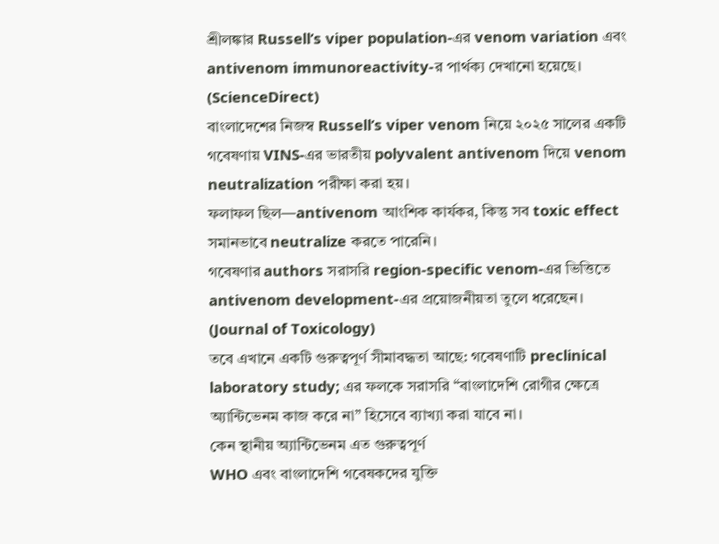শ্রীলঙ্কার Russell’s viper population-এর venom variation এবং antivenom immunoreactivity-র পার্থক্য দেখানো হয়েছে। (ScienceDirect)
বাংলাদেশের নিজস্ব Russell’s viper venom নিয়ে ২০২৫ সালের একটি গবেষণায় VINS-এর ভারতীয় polyvalent antivenom দিয়ে venom neutralization পরীক্ষা করা হয়।
ফলাফল ছিল—antivenom আংশিক কার্যকর, কিন্তু সব toxic effect সমানভাবে neutralize করতে পারেনি।
গবেষণার authors সরাসরি region-specific venom-এর ভিত্তিতে antivenom development-এর প্রয়োজনীয়তা তুলে ধরেছেন। (Journal of Toxicology)
তবে এখানে একটি গুরুত্বপূর্ণ সীমাবদ্ধতা আছে: গবেষণাটি preclinical laboratory study; এর ফলকে সরাসরি “বাংলাদেশি রোগীর ক্ষেত্রে অ্যান্টিভেনম কাজ করে না” হিসেবে ব্যাখ্যা করা যাবে না।
কেন স্থানীয় অ্যান্টিভেনম এত গুরুত্বপূর্ণ
WHO এবং বাংলাদেশি গবেষকদের যুক্তি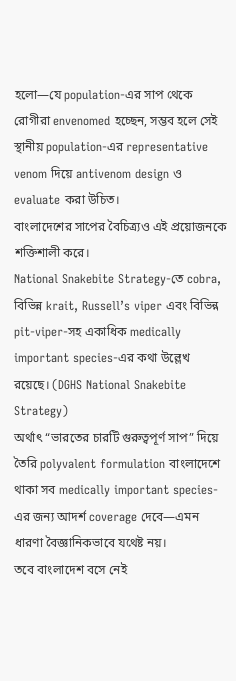হলো—যে population-এর সাপ থেকে রোগীরা envenomed হচ্ছেন, সম্ভব হলে সেই স্থানীয় population-এর representative venom দিয়ে antivenom design ও evaluate করা উচিত।
বাংলাদেশের সাপের বৈচিত্র্যও এই প্রয়োজনকে শক্তিশালী করে।
National Snakebite Strategy-তে cobra, বিভিন্ন krait, Russell’s viper এবং বিভিন্ন pit-viper-সহ একাধিক medically important species-এর কথা উল্লেখ রয়েছে। (DGHS National Snakebite Strategy)
অর্থাৎ “ভারতের চারটি গুরুত্বপূর্ণ সাপ” দিয়ে তৈরি polyvalent formulation বাংলাদেশে থাকা সব medically important species-এর জন্য আদর্শ coverage দেবে—এমন ধারণা বৈজ্ঞানিকভাবে যথেষ্ট নয়।
তবে বাংলাদেশ বসে নেই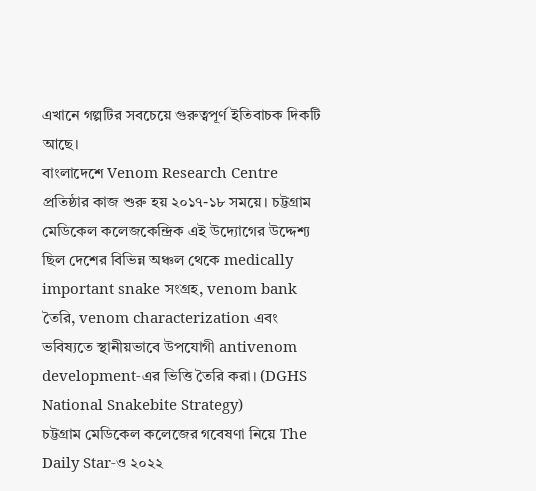এখানে গল্পটির সবচেয়ে গুরুত্বপূর্ণ ইতিবাচক দিকটি আছে।
বাংলাদেশে Venom Research Centre প্রতিষ্ঠার কাজ শুরু হয় ২০১৭-১৮ সময়ে। চট্টগ্রাম মেডিকেল কলেজকেন্দ্রিক এই উদ্যোগের উদ্দেশ্য ছিল দেশের বিভিন্ন অঞ্চল থেকে medically important snake সংগ্রহ, venom bank তৈরি, venom characterization এবং ভবিষ্যতে স্থানীয়ভাবে উপযোগী antivenom development-এর ভিত্তি তৈরি করা। (DGHS National Snakebite Strategy)
চট্টগ্রাম মেডিকেল কলেজের গবেষণা নিয়ে The Daily Star-ও ২০২২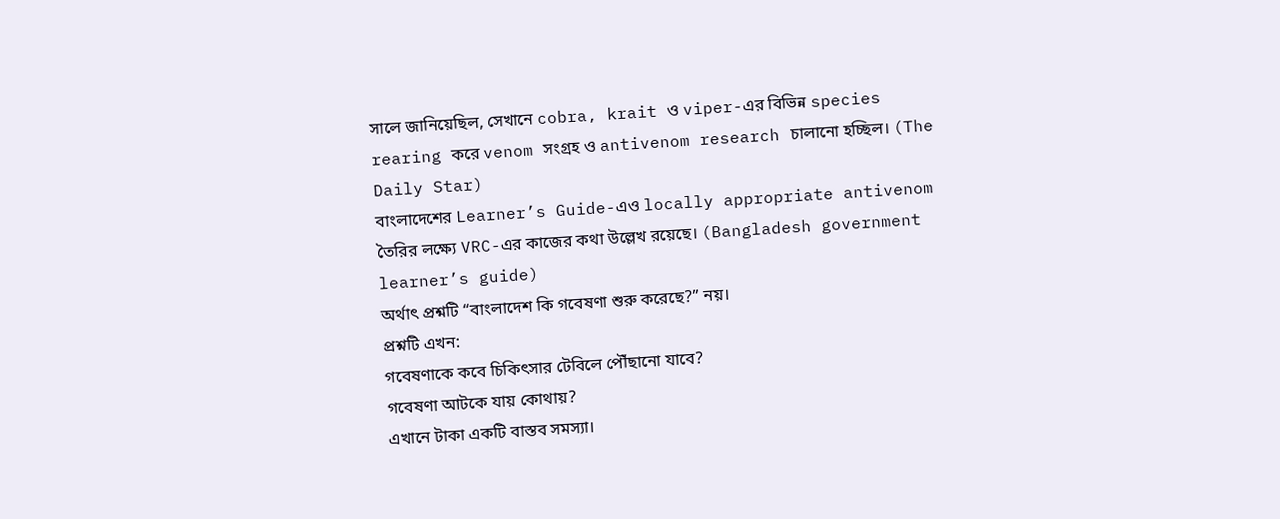সালে জানিয়েছিল, সেখানে cobra, krait ও viper-এর বিভিন্ন species rearing করে venom সংগ্রহ ও antivenom research চালানো হচ্ছিল। (The Daily Star)
বাংলাদেশের Learner’s Guide-এও locally appropriate antivenom তৈরির লক্ষ্যে VRC-এর কাজের কথা উল্লেখ রয়েছে। (Bangladesh government learner’s guide)
অর্থাৎ প্রশ্নটি “বাংলাদেশ কি গবেষণা শুরু করেছে?” নয়।
প্রশ্নটি এখন:
গবেষণাকে কবে চিকিৎসার টেবিলে পৌঁছানো যাবে?
গবেষণা আটকে যায় কোথায়?
এখানে টাকা একটি বাস্তব সমস্যা।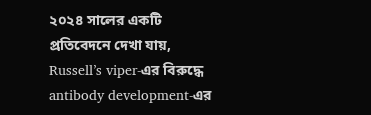২০২৪ সালের একটি প্রতিবেদনে দেখা যায়, Russell’s viper-এর বিরুদ্ধে antibody development-এর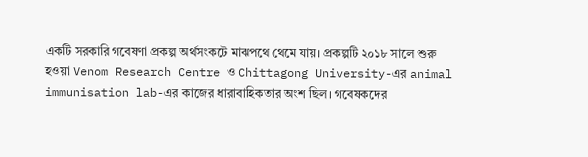একটি সরকারি গবেষণা প্রকল্প অর্থসংকটে মাঝপথে থেমে যায়। প্রকল্পটি ২০১৮ সালে শুরু হওয়া Venom Research Centre ও Chittagong University-এর animal immunisation lab-এর কাজের ধারাবাহিকতার অংশ ছিল। গবেষকদের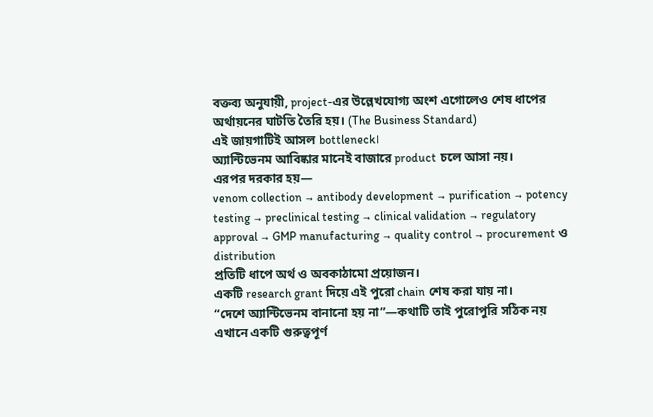বক্তব্য অনুযায়ী, project-এর উল্লেখযোগ্য অংশ এগোলেও শেষ ধাপের অর্থায়নের ঘাটতি তৈরি হয়। (The Business Standard)
এই জায়গাটিই আসল bottleneck।
অ্যান্টিভেনম আবিষ্কার মানেই বাজারে product চলে আসা নয়।
এরপর দরকার হয়—
venom collection → antibody development → purification → potency testing → preclinical testing → clinical validation → regulatory approval → GMP manufacturing → quality control → procurement ও distribution
প্রতিটি ধাপে অর্থ ও অবকাঠামো প্রয়োজন।
একটি research grant দিয়ে এই পুরো chain শেষ করা যায় না।
“দেশে অ্যান্টিভেনম বানানো হয় না”—কথাটি তাই পুরোপুরি সঠিক নয়
এখানে একটি গুরুত্বপূর্ণ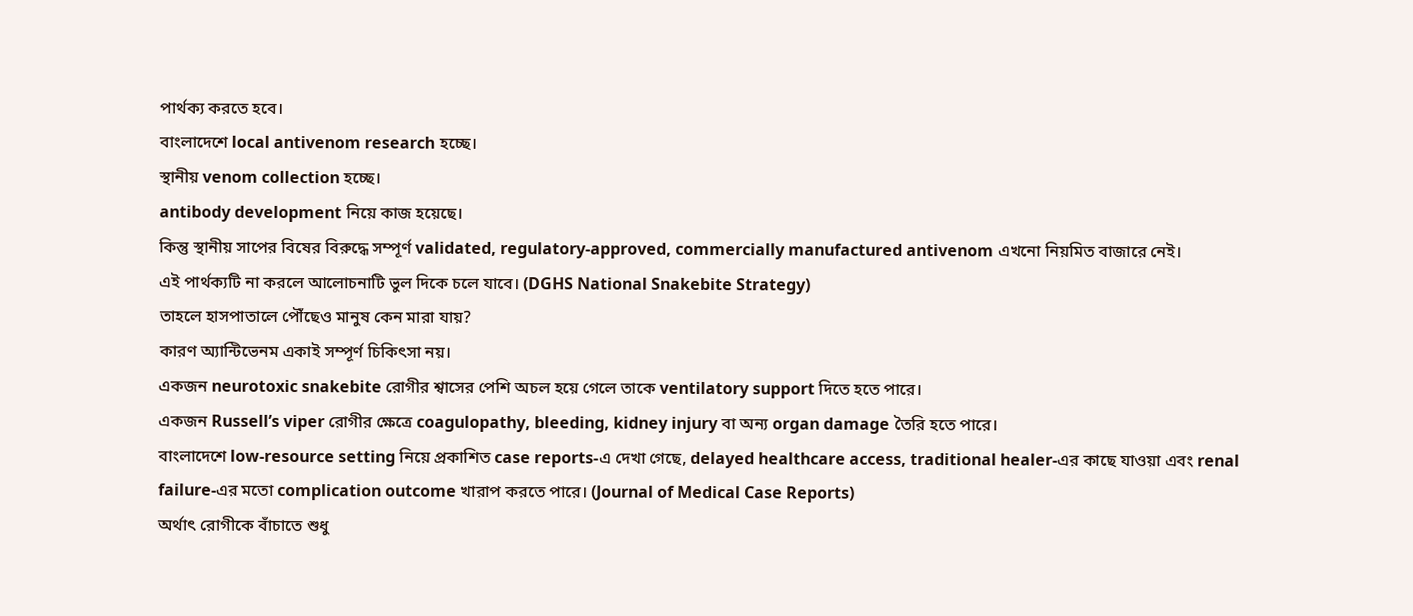পার্থক্য করতে হবে।
বাংলাদেশে local antivenom research হচ্ছে।
স্থানীয় venom collection হচ্ছে।
antibody development নিয়ে কাজ হয়েছে।
কিন্তু স্থানীয় সাপের বিষের বিরুদ্ধে সম্পূর্ণ validated, regulatory-approved, commercially manufactured antivenom এখনো নিয়মিত বাজারে নেই।
এই পার্থক্যটি না করলে আলোচনাটি ভুল দিকে চলে যাবে। (DGHS National Snakebite Strategy)
তাহলে হাসপাতালে পৌঁছেও মানুষ কেন মারা যায়?
কারণ অ্যান্টিভেনম একাই সম্পূর্ণ চিকিৎসা নয়।
একজন neurotoxic snakebite রোগীর শ্বাসের পেশি অচল হয়ে গেলে তাকে ventilatory support দিতে হতে পারে।
একজন Russell’s viper রোগীর ক্ষেত্রে coagulopathy, bleeding, kidney injury বা অন্য organ damage তৈরি হতে পারে।
বাংলাদেশে low-resource setting নিয়ে প্রকাশিত case reports-এ দেখা গেছে, delayed healthcare access, traditional healer-এর কাছে যাওয়া এবং renal failure-এর মতো complication outcome খারাপ করতে পারে। (Journal of Medical Case Reports)
অর্থাৎ রোগীকে বাঁচাতে শুধু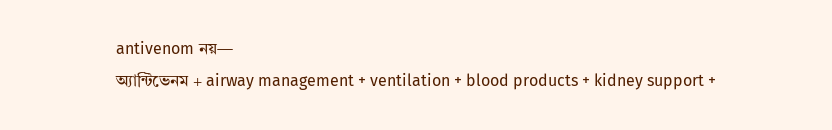antivenom নয়—
অ্যান্টিভেনম + airway management + ventilation + blood products + kidney support +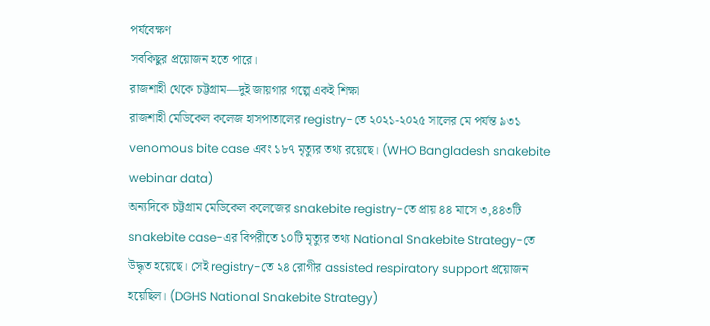পর্যবেক্ষণ
সবকিছুর প্রয়োজন হতে পারে।
রাজশাহী থেকে চট্টগ্রাম—দুই জায়গার গল্পে একই শিক্ষা
রাজশাহী মেডিকেল কলেজ হাসপাতালের registry-তে ২০২১-২০২৫ সালের মে পর্যন্ত ৯৩১ venomous bite case এবং ১৮৭ মৃত্যুর তথ্য রয়েছে। (WHO Bangladesh snakebite webinar data)
অন্যদিকে চট্টগ্রাম মেডিকেল কলেজের snakebite registry-তে প্রায় ৪৪ মাসে ৩,৪৪৩টি snakebite case-এর বিপরীতে ১০টি মৃত্যুর তথ্য National Snakebite Strategy-তে উদ্ধৃত হয়েছে। সেই registry-তে ২৪ রোগীর assisted respiratory support প্রয়োজন হয়েছিল। (DGHS National Snakebite Strategy)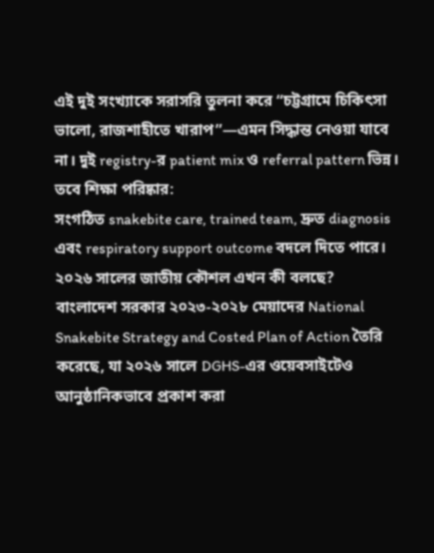এই দুই সংখ্যাকে সরাসরি তুলনা করে “চট্টগ্রামে চিকিৎসা ভালো, রাজশাহীতে খারাপ”—এমন সিদ্ধান্ত নেওয়া যাবে না। দুই registry-র patient mix ও referral pattern ভিন্ন।
তবে শিক্ষা পরিষ্কার:
সংগঠিত snakebite care, trained team, দ্রুত diagnosis এবং respiratory support outcome বদলে দিতে পারে।
২০২৬ সালের জাতীয় কৌশল এখন কী বলছে?
বাংলাদেশ সরকার ২০২৩-২০২৮ মেয়াদের National Snakebite Strategy and Costed Plan of Action তৈরি করেছে, যা ২০২৬ সালে DGHS-এর ওয়েবসাইটেও আনুষ্ঠানিকভাবে প্রকাশ করা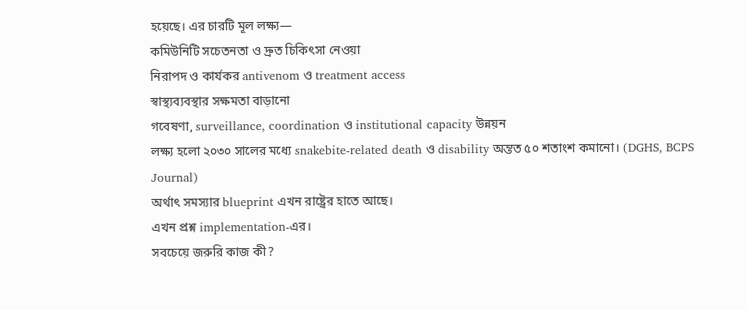হয়েছে। এর চারটি মূল লক্ষ্য—
কমিউনিটি সচেতনতা ও দ্রুত চিকিৎসা নেওয়া
নিরাপদ ও কার্যকর antivenom ও treatment access
স্বাস্থ্যব্যবস্থার সক্ষমতা বাড়ানো
গবেষণা, surveillance, coordination ও institutional capacity উন্নয়ন
লক্ষ্য হলো ২০৩০ সালের মধ্যে snakebite-related death ও disability অন্তত ৫০ শতাংশ কমানো। (DGHS, BCPS Journal)
অর্থাৎ সমস্যার blueprint এখন রাষ্ট্রের হাতে আছে।
এখন প্রশ্ন implementation-এর।
সবচেয়ে জরুরি কাজ কী?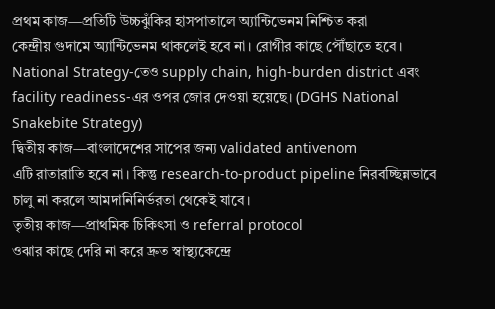প্রথম কাজ—প্রতিটি উচ্চঝুঁকির হাসপাতালে অ্যান্টিভেনম নিশ্চিত করা
কেন্দ্রীয় গুদামে অ্যান্টিভেনম থাকলেই হবে না। রোগীর কাছে পৌঁছাতে হবে। National Strategy-তেও supply chain, high-burden district এবং facility readiness-এর ওপর জোর দেওয়া হয়েছে। (DGHS National Snakebite Strategy)
দ্বিতীয় কাজ—বাংলাদেশের সাপের জন্য validated antivenom
এটি রাতারাতি হবে না। কিন্তু research-to-product pipeline নিরবচ্ছিন্নভাবে চালু না করলে আমদানিনির্ভরতা থেকেই যাবে।
তৃতীয় কাজ—প্রাথমিক চিকিৎসা ও referral protocol
ওঝার কাছে দেরি না করে দ্রুত স্বাস্থ্যকেন্দ্রে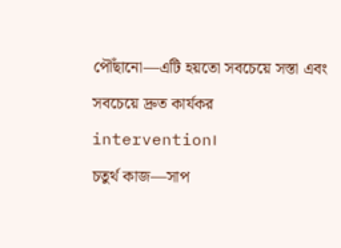পৌঁছানো—এটি হয়তো সবচেয়ে সস্তা এবং সবচেয়ে দ্রুত কার্যকর intervention।
চতুর্থ কাজ—সাপ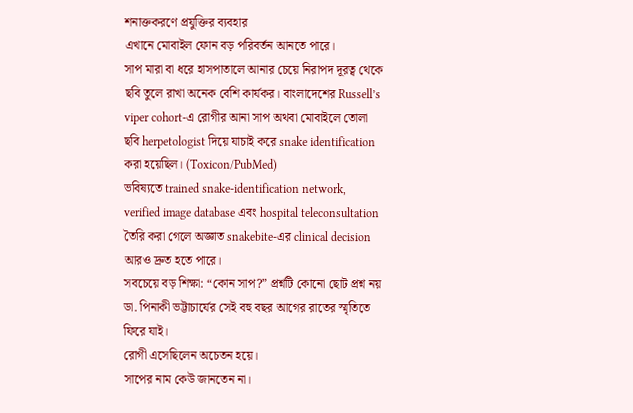শনাক্তকরণে প্রযুক্তির ব্যবহার
এখানে মোবাইল ফোন বড় পরিবর্তন আনতে পারে।
সাপ মারা বা ধরে হাসপাতালে আনার চেয়ে নিরাপদ দূরত্ব থেকে ছবি তুলে রাখা অনেক বেশি কার্যকর। বাংলাদেশের Russell’s viper cohort-এ রোগীর আনা সাপ অথবা মোবাইলে তোলা ছবি herpetologist দিয়ে যাচাই করে snake identification করা হয়েছিল। (Toxicon/PubMed)
ভবিষ্যতে trained snake-identification network, verified image database এবং hospital teleconsultation তৈরি করা গেলে অজ্ঞাত snakebite-এর clinical decision আরও দ্রুত হতে পারে।
সবচেয়ে বড় শিক্ষা: “কোন সাপ?” প্রশ্নটি কোনো ছোট প্রশ্ন নয়
ডা. পিনাকী ভট্টাচার্যের সেই বহু বছর আগের রাতের স্মৃতিতে ফিরে যাই।
রোগী এসেছিলেন অচেতন হয়ে।
সাপের নাম কেউ জানতেন না।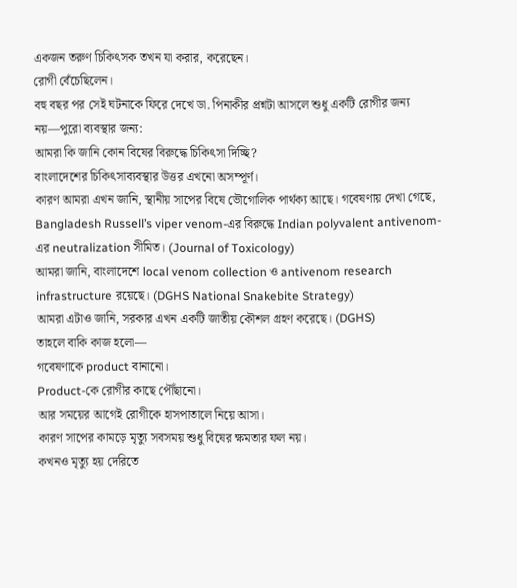একজন তরুণ চিকিৎসক তখন যা করার, করেছেন।
রোগী বেঁচেছিলেন।
বহু বছর পর সেই ঘটনাকে ফিরে দেখে ডা. পিনাকীর প্রশ্নটা আসলে শুধু একটি রোগীর জন্য নয়—পুরো ব্যবস্থার জন্য:
আমরা কি জানি কোন বিষের বিরুদ্ধে চিকিৎসা দিচ্ছি?
বাংলাদেশের চিকিৎসাব্যবস্থার উত্তর এখনো অসম্পূর্ণ।
কারণ আমরা এখন জানি, স্থানীয় সাপের বিষে ভৌগোলিক পার্থক্য আছে। গবেষণায় দেখা গেছে, Bangladesh Russell’s viper venom-এর বিরুদ্ধে Indian polyvalent antivenom-এর neutralization সীমিত। (Journal of Toxicology)
আমরা জানি, বাংলাদেশে local venom collection ও antivenom research infrastructure রয়েছে। (DGHS National Snakebite Strategy)
আমরা এটাও জানি, সরকার এখন একটি জাতীয় কৌশল গ্রহণ করেছে। (DGHS)
তাহলে বাকি কাজ হলো—
গবেষণাকে product বানানো।
Product-কে রোগীর কাছে পৌঁছানো।
আর সময়ের আগেই রোগীকে হাসপাতালে নিয়ে আসা।
কারণ সাপের কামড়ে মৃত্যু সবসময় শুধু বিষের ক্ষমতার ফল নয়।
কখনও মৃত্যু হয় দেরিতে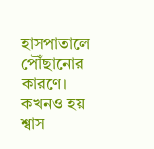হাসপাতালে পৌঁছানোর কারণে।
কখনও হয় শ্বাস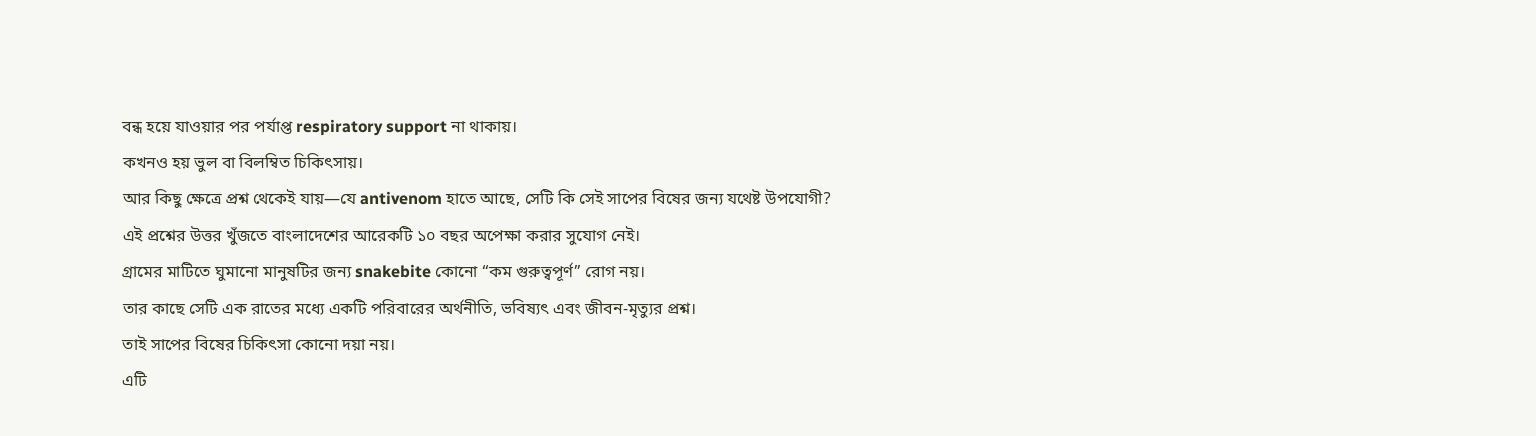বন্ধ হয়ে যাওয়ার পর পর্যাপ্ত respiratory support না থাকায়।
কখনও হয় ভুল বা বিলম্বিত চিকিৎসায়।
আর কিছু ক্ষেত্রে প্রশ্ন থেকেই যায়—যে antivenom হাতে আছে, সেটি কি সেই সাপের বিষের জন্য যথেষ্ট উপযোগী?
এই প্রশ্নের উত্তর খুঁজতে বাংলাদেশের আরেকটি ১০ বছর অপেক্ষা করার সুযোগ নেই।
গ্রামের মাটিতে ঘুমানো মানুষটির জন্য snakebite কোনো “কম গুরুত্বপূর্ণ” রোগ নয়।
তার কাছে সেটি এক রাতের মধ্যে একটি পরিবারের অর্থনীতি, ভবিষ্যৎ এবং জীবন-মৃত্যুর প্রশ্ন।
তাই সাপের বিষের চিকিৎসা কোনো দয়া নয়।
এটি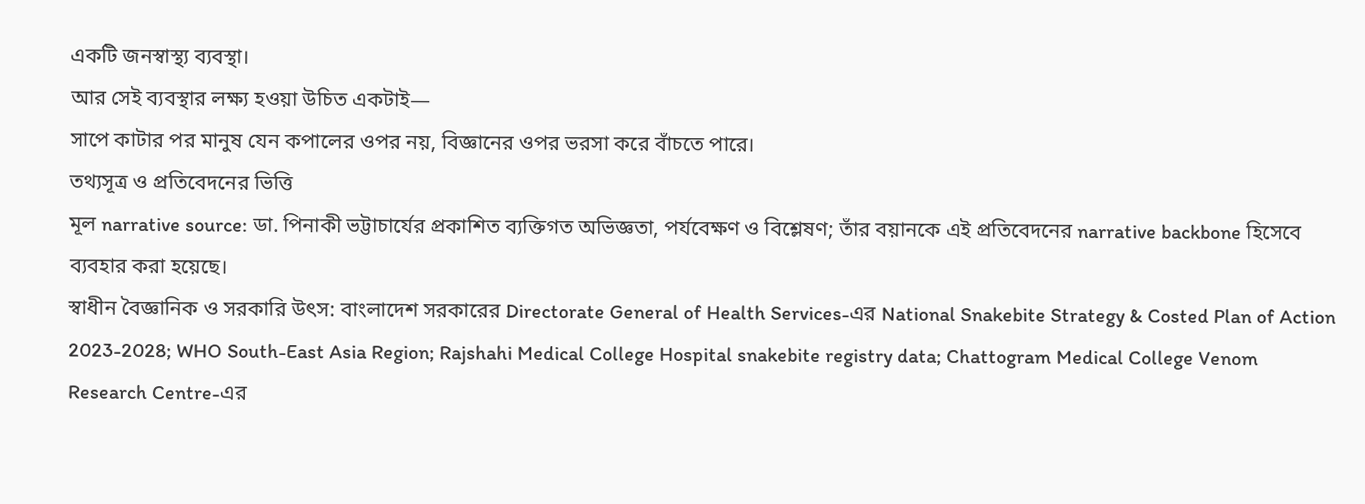একটি জনস্বাস্থ্য ব্যবস্থা।
আর সেই ব্যবস্থার লক্ষ্য হওয়া উচিত একটাই—
সাপে কাটার পর মানুষ যেন কপালের ওপর নয়, বিজ্ঞানের ওপর ভরসা করে বাঁচতে পারে।
তথ্যসূত্র ও প্রতিবেদনের ভিত্তি
মূল narrative source: ডা. পিনাকী ভট্টাচার্যের প্রকাশিত ব্যক্তিগত অভিজ্ঞতা, পর্যবেক্ষণ ও বিশ্লেষণ; তাঁর বয়ানকে এই প্রতিবেদনের narrative backbone হিসেবে ব্যবহার করা হয়েছে।
স্বাধীন বৈজ্ঞানিক ও সরকারি উৎস: বাংলাদেশ সরকারের Directorate General of Health Services-এর National Snakebite Strategy & Costed Plan of Action 2023-2028; WHO South-East Asia Region; Rajshahi Medical College Hospital snakebite registry data; Chattogram Medical College Venom Research Centre-এর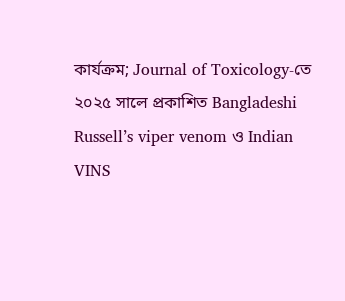কার্যক্রম; Journal of Toxicology-তে ২০২৫ সালে প্রকাশিত Bangladeshi Russell’s viper venom ও Indian VINS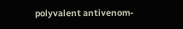polyvalent antivenom-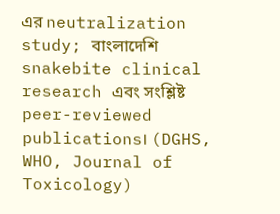এর neutralization study; বাংলাদেশি snakebite clinical research এবং সংশ্লিষ্ট peer-reviewed publications। (DGHS, WHO, Journal of Toxicology)